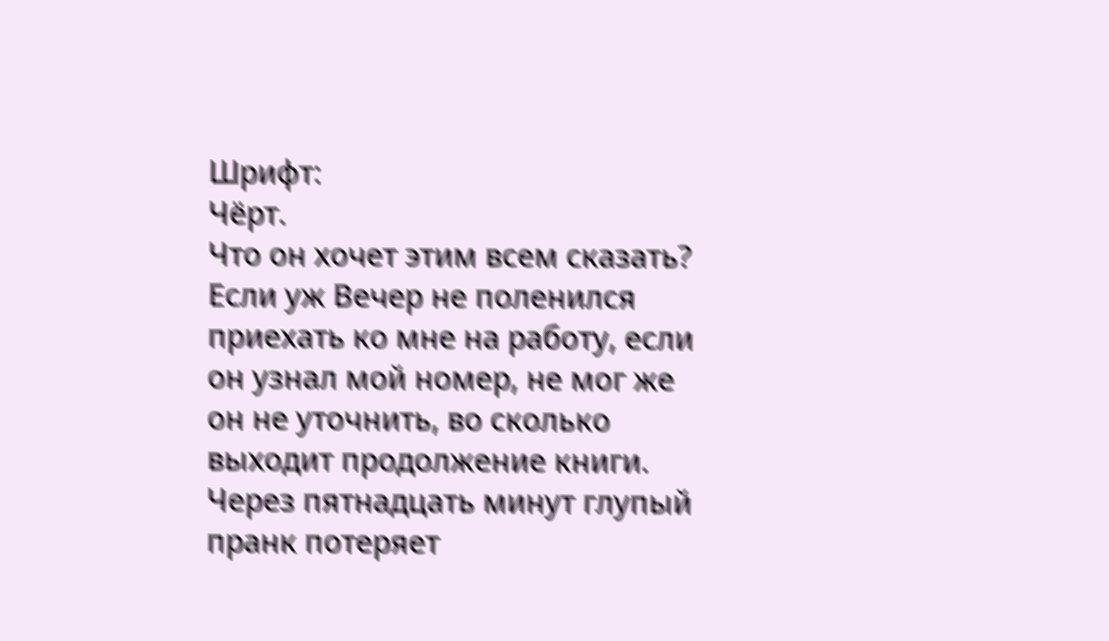Шрифт:
Чёрт.
Что он хочет этим всем сказать? Если уж Вечер не поленился приехать ко мне на работу, если он узнал мой номер, не мог же он не уточнить, во сколько выходит продолжение книги. Через пятнадцать минут глупый пранк потеряет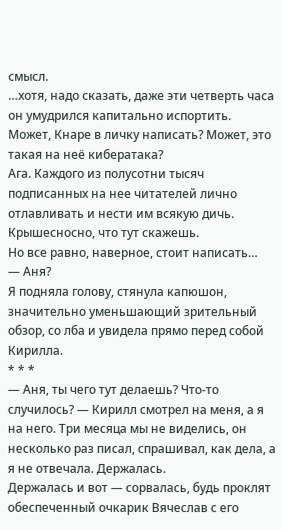смысл.
…хотя, надо сказать, даже эти четверть часа он умудрился капитально испортить.
Может, Кнаре в личку написать? Может, это такая на неё кибератака?
Ага. Каждого из полусотни тысяч подписанных на нее читателей лично отлавливать и нести им всякую дичь. Крышесносно, что тут скажешь.
Но все равно, наверное, стоит написать…
— Аня?
Я подняла голову, стянула капюшон, значительно уменьшающий зрительный обзор, со лба и увидела прямо перед собой Кирилла.
* * *
— Аня, ты чего тут делаешь? Что-то случилось? — Кирилл смотрел на меня, а я на него. Три месяца мы не виделись, он несколько раз писал, спрашивал, как дела, а я не отвечала. Держалась.
Держалась и вот — сорвалась, будь проклят обеспеченный очкарик Вячеслав с его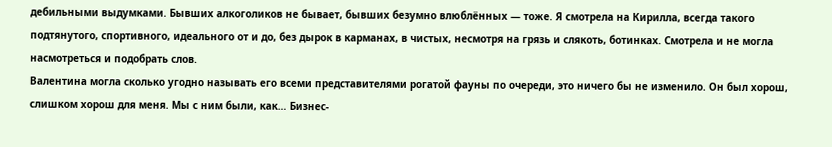дебильными выдумками. Бывших алкоголиков не бывает, бывших безумно влюблённых — тоже. Я смотрела на Кирилла, всегда такого подтянутого, спортивного, идеального от и до, без дырок в карманах, в чистых, несмотря на грязь и слякоть, ботинках. Смотрела и не могла насмотреться и подобрать слов.
Валентина могла сколько угодно называть его всеми представителями рогатой фауны по очереди, это ничего бы не изменило. Он был хорош, слишком хорош для меня. Мы с ним были, как… Бизнес-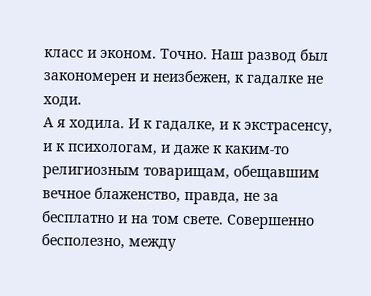класс и эконом. Точно. Наш развод был закономерен и неизбежен, к гадалке не ходи.
А я ходила. И к гадалке, и к экстрасенсу, и к психологам, и даже к каким-то религиозным товарищам, обещавшим вечное блаженство, правда, не за бесплатно и на том свете. Совершенно бесполезно, между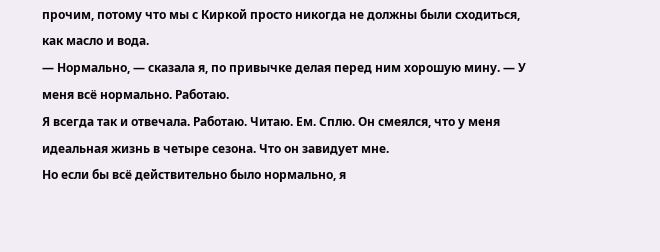прочим, потому что мы с Киркой просто никогда не должны были сходиться, как масло и вода.
— Нормально, — сказала я, по привычке делая перед ним хорошую мину. — У меня всё нормально. Работаю.
Я всегда так и отвечала. Работаю. Читаю. Ем. Сплю. Он смеялся, что у меня идеальная жизнь в четыре сезона. Что он завидует мне.
Но если бы всё действительно было нормально, я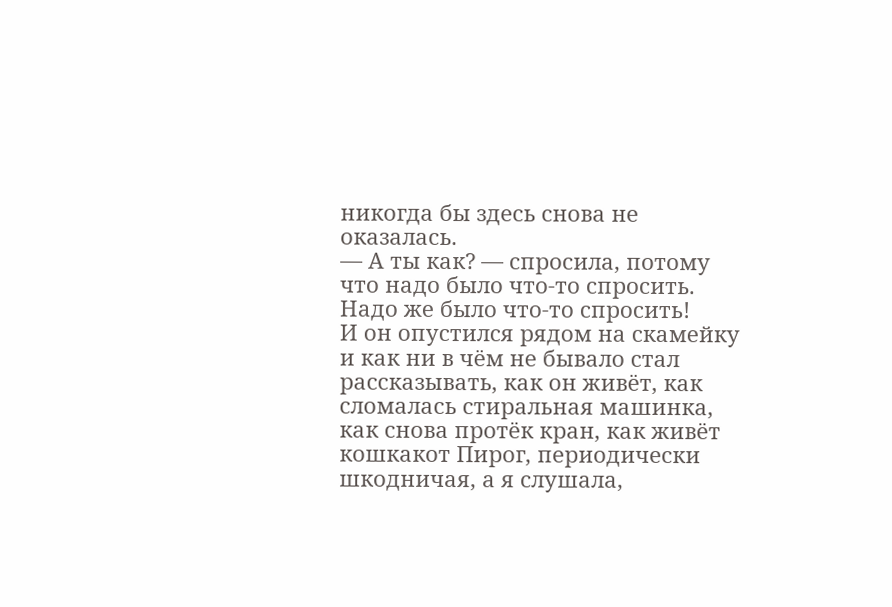никогда бы здесь снова не оказалась.
— А ты как? — спросила, потому что надо было что-то спросить. Надо же было что-то спросить!
И он опустился рядом на скамейку и как ни в чём не бывало стал рассказывать, как он живёт, как сломалась стиральная машинка, как снова протёк кран, как живёт кошкакот Пирог, периодически шкодничая, а я слушала,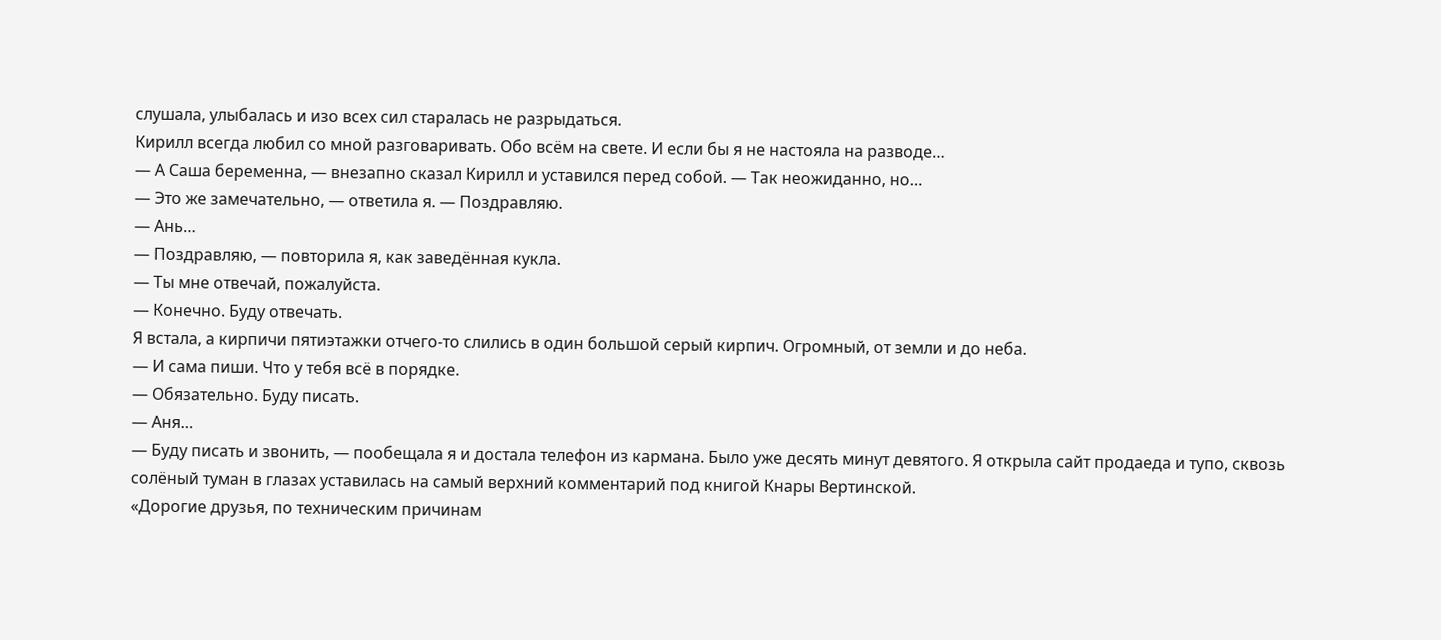слушала, улыбалась и изо всех сил старалась не разрыдаться.
Кирилл всегда любил со мной разговаривать. Обо всём на свете. И если бы я не настояла на разводе…
— А Саша беременна, — внезапно сказал Кирилл и уставился перед собой. — Так неожиданно, но…
— Это же замечательно, — ответила я. — Поздравляю.
— Ань…
— Поздравляю, — повторила я, как заведённая кукла.
— Ты мне отвечай, пожалуйста.
— Конечно. Буду отвечать.
Я встала, а кирпичи пятиэтажки отчего-то слились в один большой серый кирпич. Огромный, от земли и до неба.
— И сама пиши. Что у тебя всё в порядке.
— Обязательно. Буду писать.
— Аня…
— Буду писать и звонить, — пообещала я и достала телефон из кармана. Было уже десять минут девятого. Я открыла сайт продаеда и тупо, сквозь солёный туман в глазах уставилась на самый верхний комментарий под книгой Кнары Вертинской.
«Дорогие друзья, по техническим причинам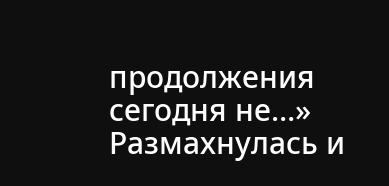продолжения сегодня не…»
Размахнулась и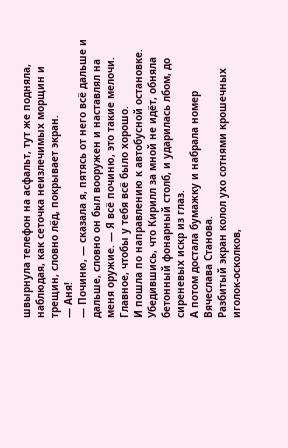швырнула телефон на асфальт, тут же подняла, наблюдая, как сеточка неизлечимых морщин и трещин, словно лёд, покрывает экран.
— Аня!
— Починю, — сказала я, пятясь от него всё дальше и дальше, словно он был вооружен и наставлял на меня оружие. — Я всё починю, это такие мелочи. Главное, чтобы у тебя всё было хорошо.
И пошла по направлению к автобусной остановке. Убедившись, что Кирилл за мной не идёт, обняла бетонный фонарный столб, и ударилась лбом, до сиреневых искр из глаз.
А потом достала бумажку и набрала номер Вячеслава Станова.
Разбитый экран колол ухо сотнями крошечных иголок-осколков,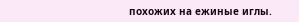похожих на ежиные иглы.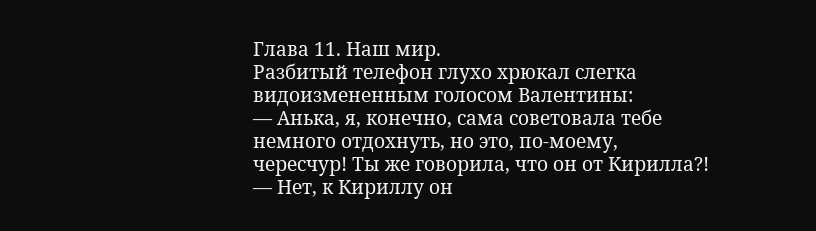Глава 11. Наш мир.
Разбитый телефон глухо хрюкал слегка видоизмененным голосом Валентины:
— Анька, я, конечно, сама советовала тебе немного отдохнуть, но это, по-моему, чересчур! Ты же говорила, что он от Кирилла?!
— Нет, к Кириллу он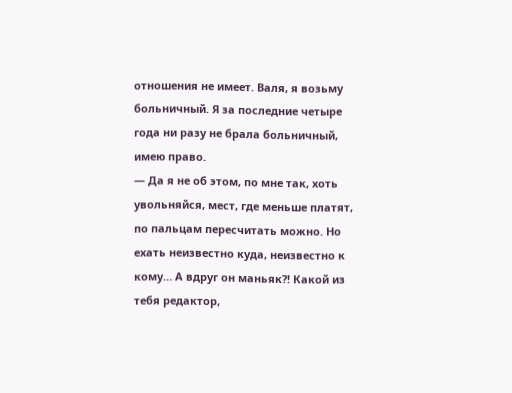отношения не имеет. Валя, я возьму больничный. Я за последние четыре года ни разу не брала больничный, имею право.
— Да я не об этом, по мне так, хоть увольняйся, мест, где меньше платят, по пальцам пересчитать можно. Но ехать неизвестно куда, неизвестно к кому… А вдруг он маньяк?! Какой из тебя редактор,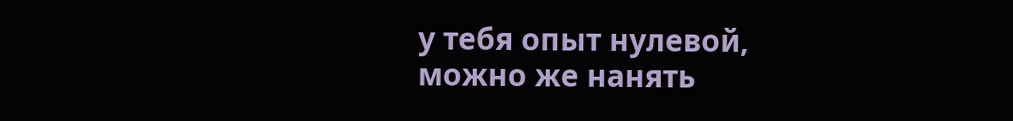у тебя опыт нулевой, можно же нанять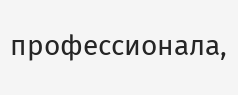профессионала,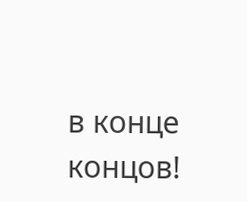в конце концов!